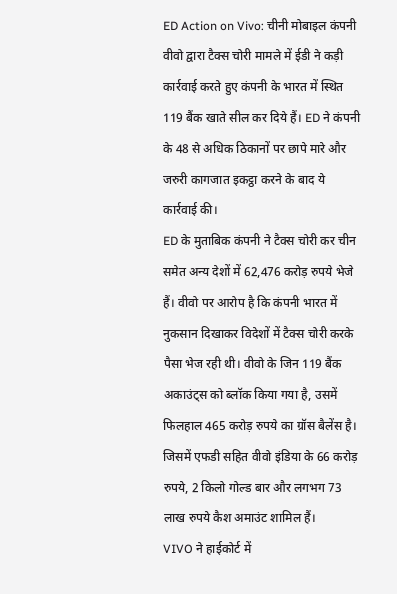ED Action on Vivo: चीनी मोबाइल कंपनी वीवो द्वारा टैक्स चोरी मामले में ईडी ने कड़ी कार्रवाई करते हुए कंपनी के भारत में स्थित 119 बैंक खाते सील कर दिये हैं। ED ने कंपनी के 48 से अधिक ठिकानों पर छापे मारे और जरुरी कागजात इकट्ठा करने के बाद ये कार्रवाई की।
ED के मुताबिक कंपनी ने टैक्स चोरी कर चीन समेत अन्य देशों में 62,476 करोड़ रुपये भेजे हैं। वीवो पर आरोप है कि कंपनी भारत में नुकसान दिखाकर विदेशों में टैक्स चोरी करके पैसा भेज रही थी। वीवो के जिन 119 बैंक अकाउंट्स को ब्लॉक किया गया है, उसमें फिलहाल 465 करोड़ रुपये का ग्रॉस बैलेंस है। जिसमें एफडी सहित वीवो इंडिया के 66 करोड़ रुपये, 2 किलो गोल्ड बार और लगभग 73 लाख रुपये कैश अमाउंट शामिल हैं।
VIVO ने हाईकोर्ट में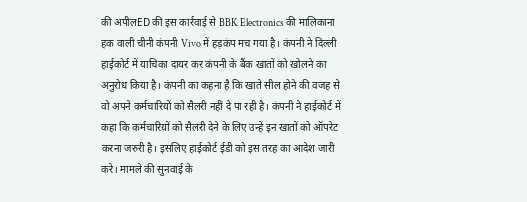की अपीलED की इस कार्रवाई से BBK Electronics की मालिकाना हक वाली चीनी कंपनी Vivo में हड़कंप मच गया है। कंपनी ने दिल्ली हाईकोर्ट में याचिका दायर कर कंपनी के बैंक खातों को खोलने का अनुरोध किया है। कंपनी का कहना है कि खाते सील होने की वजह से वो अपने कर्मचारियों को सैलरी नहीं दे पा रही है। कंपनी ने हाईकोर्ट में कहा कि कर्मचारियों को सैलरी देने के लिए उन्हें इन खातों को ऑपरेट करना जरुरी है। इसलिए हाईकोर्ट ईडी को इस तरह का आदेश जारी करे। मामले की सुनवाई के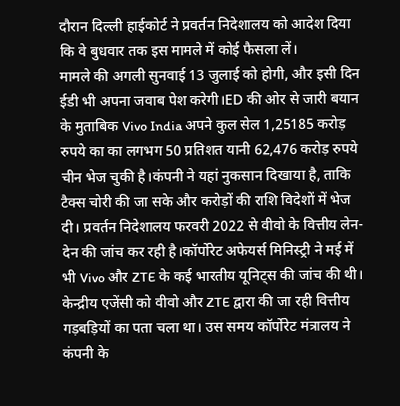दौरान दिल्ली हाईकोर्ट ने प्रवर्तन निदेशालय को आदेश दिया कि वे बुधवार तक इस मामले में कोई फैसला लें।
मामले की अगली सुनवाई 13 जुलाई को होगी, और इसी दिन ईडी भी अपना जवाब पेश करेगी।ED की ओर से जारी बयान के मुताबिक Vivo India अपने कुल सेल 1,25185 करोड़ रुपये का का लगभग 50 प्रतिशत यानी 62,476 करोड़ रुपये चीन भेज चुकी है।कंपनी ने यहां नुकसान दिखाया है, ताकि टैक्स चोरी की जा सके और करोड़ों की राशि विदेशों में भेज दी। प्रवर्तन निदेशालय फरवरी 2022 से वीवो के वित्तीय लेन-देन की जांच कर रही है।कॉर्पोरेट अफेयर्स मिनिस्ट्री ने मई में भी Vivo और ZTE के कई भारतीय यूनिट्स की जांच की थी। केन्द्रीय एजेंसी को वीवो और ZTE द्वारा की जा रही वित्तीय गड़बड़ियों का पता चला था। उस समय कॉर्पोरेट मंत्रालय ने कंपनी के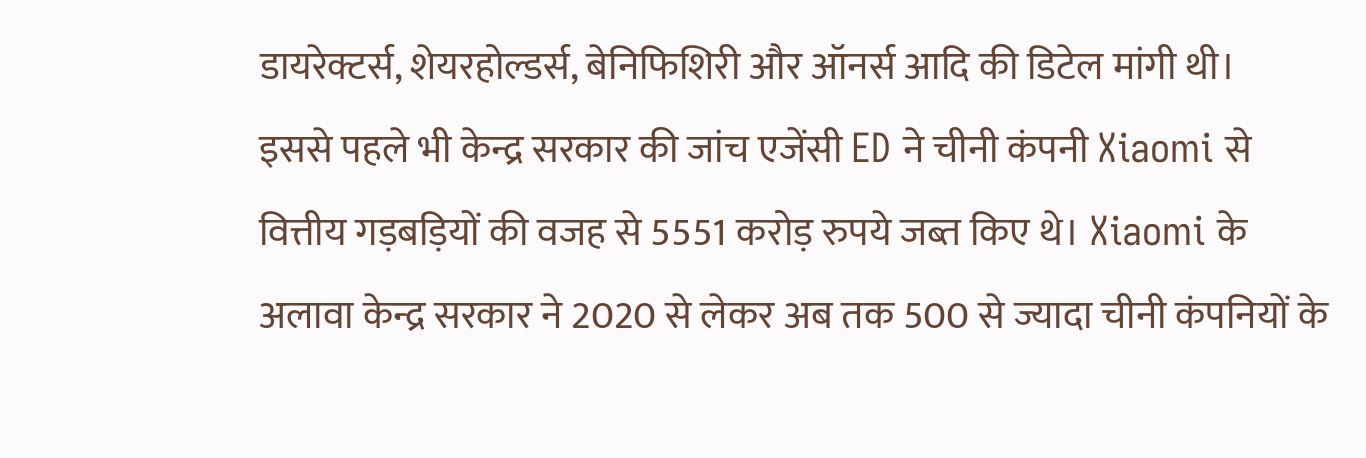डायरेक्टर्स, शेयरहोल्डर्स, बेनिफिशिरी और ऑनर्स आदि की डिटेल मांगी थी।
इससे पहले भी केन्द्र सरकार की जांच एजेंसी ED ने चीनी कंपनी Xiaomi से वित्तीय गड़बड़ियों की वजह से 5551 करोड़ रुपये जब्त किए थे। Xiaomi के अलावा केन्द्र सरकार ने 2020 से लेकर अब तक 500 से ज्यादा चीनी कंपनियों के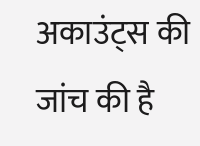अकाउंट्स की जांच की है